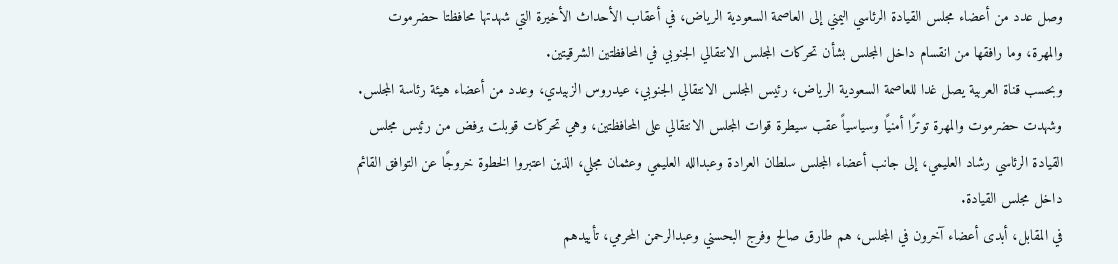وصل عدد من أعضاء مجلس القيادة الرئاسي اليمني إلى العاصمة السعودية الرياض، في أعقاب الأحداث الأخيرة التي شهدتها محافظتا حضرموت والمهرة، وما رافقها من انقسام داخل المجلس بشأن تحركات المجلس الانتقالي الجنوبي في المحافظتين الشرقيتين.
وبحسب قناة العربية يصل غدا للعاصمة السعودية الرياض، رئيس المجلس الانتقالي الجنوبي، عيدروس الزبيدي، وعدد من أعضاء هيئة رئاسة المجلس.
وشهدت حضرموت والمهرة توترًا أمنيًا وسياسياً عقب سيطرة قوات المجلس الانتقالي على المحافظتين، وهي تحركات قوبلت برفض من رئيس مجلس القيادة الرئاسي رشاد العليمي، إلى جانب أعضاء المجلس سلطان العرادة وعبدالله العليمي وعثمان مجلي، الذين اعتبروا الخطوة خروجًا عن التوافق القائم داخل مجلس القيادة.
في المقابل، أبدى أعضاء آخرون في المجلس، هم طارق صالح وفرج البحسني وعبدالرحمن المحرمي، تأييدهم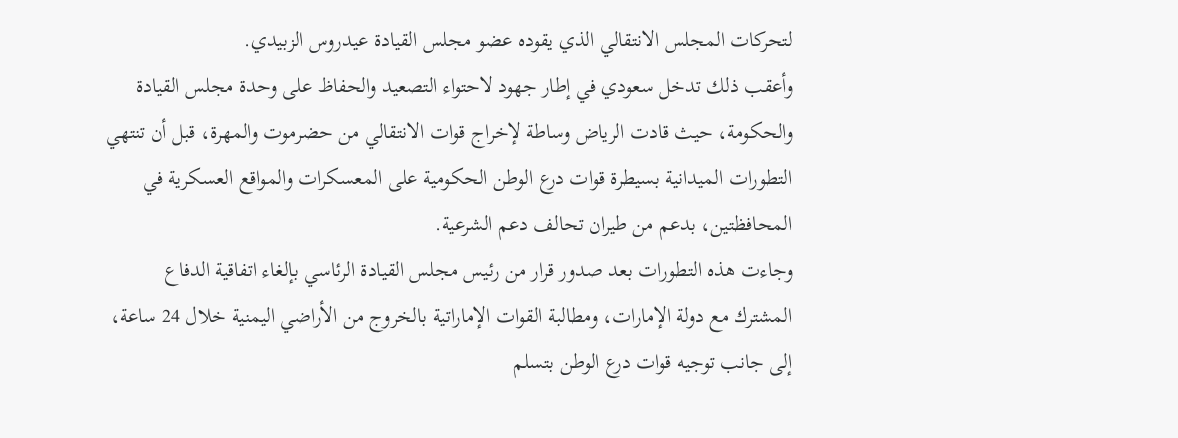لتحركات المجلس الانتقالي الذي يقوده عضو مجلس القيادة عيدروس الزبيدي.
وأعقب ذلك تدخل سعودي في إطار جهود لاحتواء التصعيد والحفاظ على وحدة مجلس القيادة والحكومة، حيث قادت الرياض وساطة لإخراج قوات الانتقالي من حضرموت والمهرة، قبل أن تنتهي التطورات الميدانية بسيطرة قوات درع الوطن الحكومية على المعسكرات والمواقع العسكرية في المحافظتين، بدعم من طيران تحالف دعم الشرعية.
وجاءت هذه التطورات بعد صدور قرار من رئيس مجلس القيادة الرئاسي بإلغاء اتفاقية الدفاع المشترك مع دولة الإمارات، ومطالبة القوات الإماراتية بالخروج من الأراضي اليمنية خلال 24 ساعة، إلى جانب توجيه قوات درع الوطن بتسلم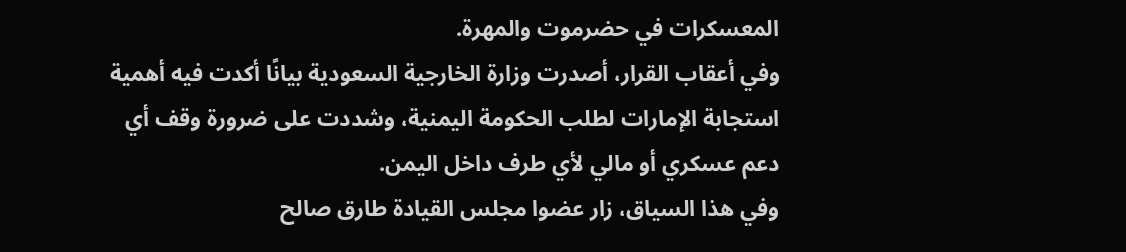المعسكرات في حضرموت والمهرة.
وفي أعقاب القرار، أصدرت وزارة الخارجية السعودية بيانًا أكدت فيه أهمية استجابة الإمارات لطلب الحكومة اليمنية، وشددت على ضرورة وقف أي دعم عسكري أو مالي لأي طرف داخل اليمن.
وفي هذا السياق، زار عضوا مجلس القيادة طارق صالح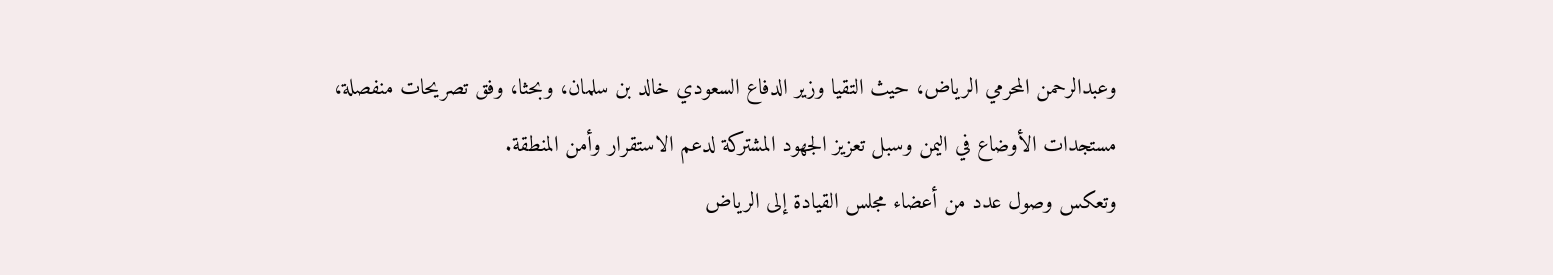وعبدالرحمن المحرمي الرياض، حيث التقيا وزير الدفاع السعودي خالد بن سلمان، وبحثا، وفق تصريحات منفصلة، مستجدات الأوضاع في اليمن وسبل تعزيز الجهود المشتركة لدعم الاستقرار وأمن المنطقة.
وتعكس وصول عدد من أعضاء مجلس القيادة إلى الرياض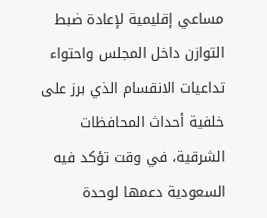مساعي إقليمية لإعادة ضبط التوازن داخل المجلس واحتواء تداعيات الانقسام الذي برز على خلفية أحداث المحافظات الشرقية، في وقت تؤكد فيه السعودية دعمها لوحدة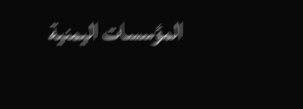المؤسسات اليمنية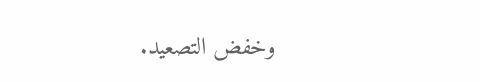وخفض التصعيد.